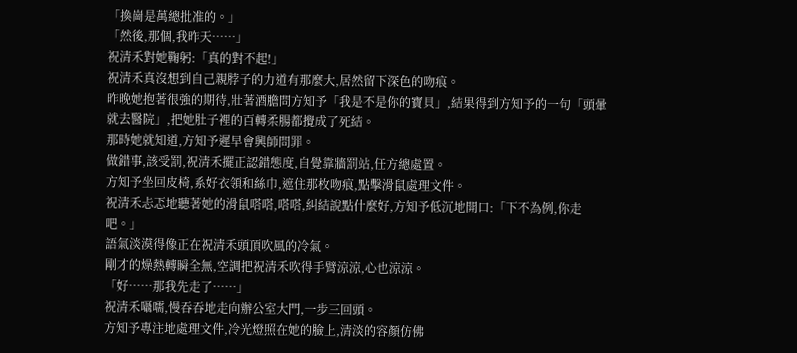「換崗是萬總批准的。」
「然後,那個,我昨天……」
祝清禾對她鞠躬:「真的對不起!」
祝清禾真沒想到自己親脖子的力道有那麼大,居然留下深色的吻痕。
昨晚她抱著很強的期待,壯著酒膽問方知予「我是不是你的寶貝」,結果得到方知予的一句「頭暈就去醫院」,把她肚子裡的百轉柔腸都攪成了死結。
那時她就知道,方知予遲早會興師問罪。
做錯事,該受罰,祝清禾擺正認錯態度,自覺靠牆罰站,任方總處置。
方知予坐回皮椅,系好衣領和絲巾,遮住那枚吻痕,點擊滑鼠處理文件。
祝清禾忐忑地聽著她的滑鼠嗒嗒,嗒嗒,糾結說點什麼好,方知予低沉地開口:「下不為例,你走吧。」
語氣淡漠得像正在祝清禾頭頂吹風的冷氣。
剛才的燥熱轉瞬全無,空調把祝清禾吹得手臂涼涼,心也涼涼。
「好……那我先走了……」
祝清禾囁嚅,慢吞吞地走向辦公室大門,一步三回頭。
方知予專注地處理文件,冷光燈照在她的臉上,清淡的容顏仿佛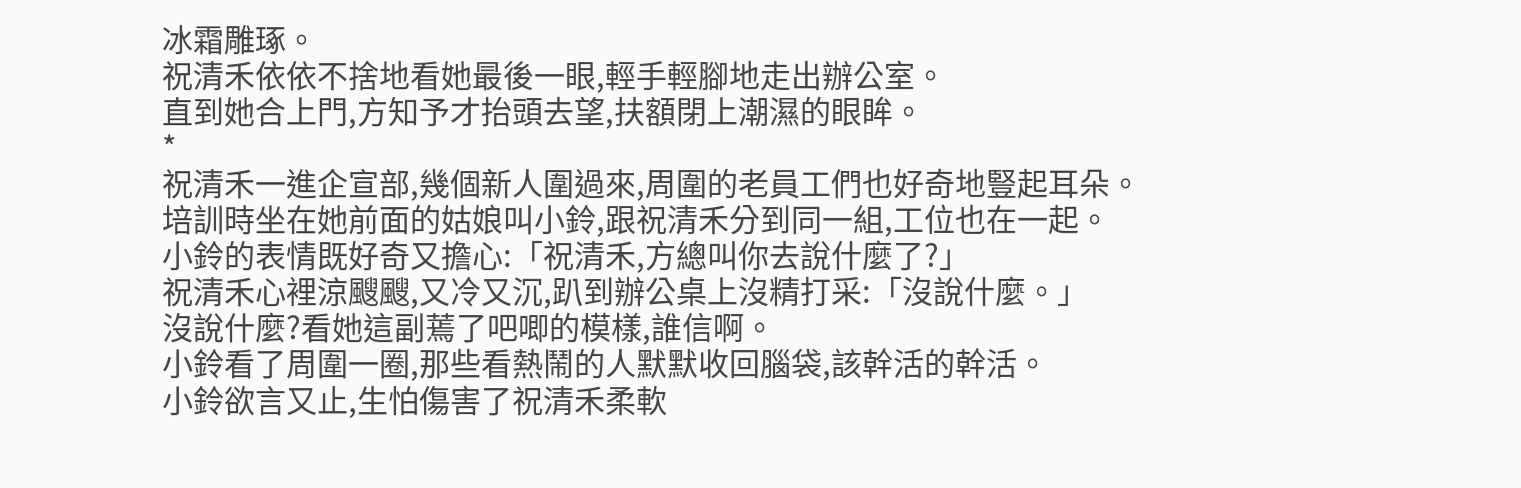冰霜雕琢。
祝清禾依依不捨地看她最後一眼,輕手輕腳地走出辦公室。
直到她合上門,方知予才抬頭去望,扶額閉上潮濕的眼眸。
*
祝清禾一進企宣部,幾個新人圍過來,周圍的老員工們也好奇地豎起耳朵。
培訓時坐在她前面的姑娘叫小鈴,跟祝清禾分到同一組,工位也在一起。
小鈴的表情既好奇又擔心:「祝清禾,方總叫你去說什麼了?」
祝清禾心裡涼颼颼,又冷又沉,趴到辦公桌上沒精打采:「沒說什麼。」
沒說什麼?看她這副蔫了吧唧的模樣,誰信啊。
小鈴看了周圍一圈,那些看熱鬧的人默默收回腦袋,該幹活的幹活。
小鈴欲言又止,生怕傷害了祝清禾柔軟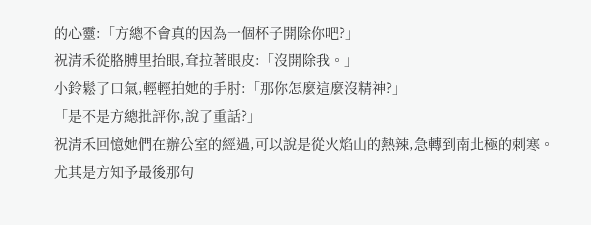的心靈:「方總不會真的因為一個杯子開除你吧?」
祝清禾從胳膊里抬眼,耷拉著眼皮:「沒開除我。」
小鈴鬆了口氣,輕輕拍她的手肘:「那你怎麼這麼沒精神?」
「是不是方總批評你,說了重話?」
祝清禾回憶她們在辦公室的經過,可以說是從火焰山的熱辣,急轉到南北極的刺寒。
尤其是方知予最後那句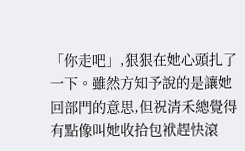「你走吧」,狠狠在她心頭扎了一下。雖然方知予說的是讓她回部門的意思,但祝清禾總覺得有點像叫她收拾包袱趕快滾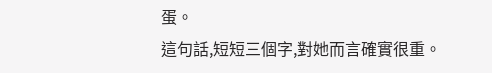蛋。
這句話,短短三個字,對她而言確實很重。